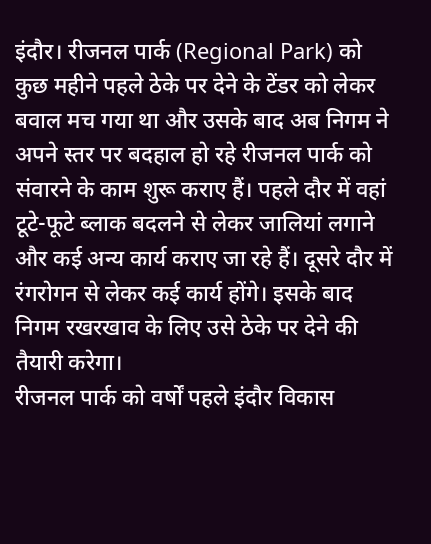इंदौर। रीजनल पार्क (Regional Park) को कुछ महीने पहले ठेके पर देने के टेंडर को लेकर बवाल मच गया था और उसके बाद अब निगम ने अपने स्तर पर बदहाल हो रहे रीजनल पार्क को संवारने के काम शुरू कराए हैं। पहले दौर में वहां टूटे-फूटे ब्लाक बदलने से लेकर जालियां लगाने और कई अन्य कार्य कराए जा रहे हैं। दूसरे दौर में रंगरोगन से लेकर कई कार्य होंगे। इसके बाद निगम रखरखाव के लिए उसे ठेके पर देने की तैयारी करेगा।
रीजनल पार्क को वर्षों पहले इंदौर विकास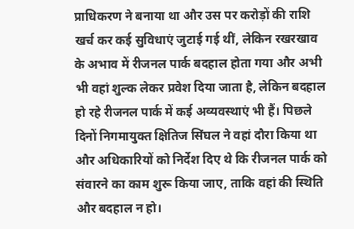प्राधिकरण ने बनाया था और उस पर करोड़ों की राशि खर्च कर कई सुविधाएं जुटाई गई थीं, लेकिन रखरखाव के अभाव में रीजनल पार्क बदहाल होता गया और अभी भी वहां शुल्क लेकर प्रवेश दिया जाता है, लेकिन बदहाल हो रहे रीजनल पार्क में कई अव्यवस्थाएं भी हैं। पिछले दिनों निगमायुक्त क्षितिज सिंघल ने वहां दौरा किया था और अधिकारियों को निर्देश दिए थे कि रीजनल पार्क को संवारने का काम शुरू किया जाए, ताकि वहां की स्थिति और बदहाल न हो।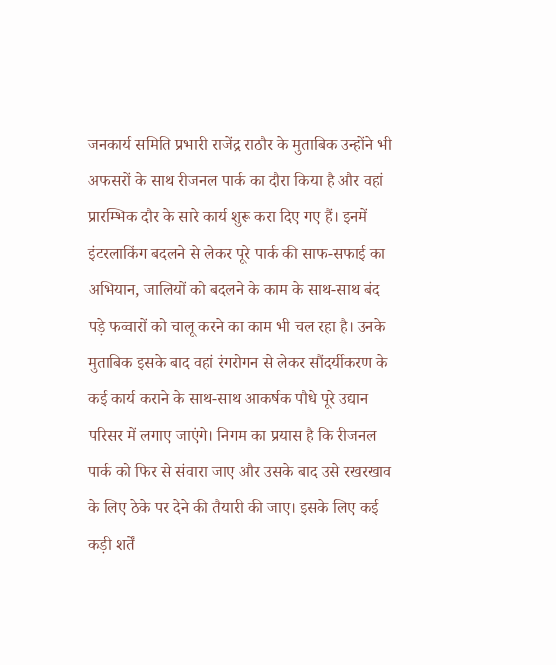जनकार्य समिति प्रभारी राजेंद्र राठौर के मुताबिक उन्होंने भी अफसरों के साथ रीजनल पार्क का दौरा किया है और वहां प्रारम्भिक दौर के सारे कार्य शुरू करा दिए गए हैं। इनमें इंटरलाकिंग बदलने से लेकर पूरे पार्क की साफ-सफाई का अभियान, जालियों को बदलने के काम के साथ-साथ बंद पड़े फव्वारों को चालू करने का काम भी चल रहा है। उनके मुताबिक इसके बाद वहां रंगरोगन से लेकर सौंदर्यीकरण के कई कार्य कराने के साथ-साथ आकर्षक पौधे पूरे उद्यान परिसर में लगाए जाएंगे। निगम का प्रयास है कि रीजनल पार्क को फिर से संवारा जाए और उसके बाद उसे रखरखाव के लिए ठेके पर देने की तैयारी की जाए। इसके लिए कई कड़ी शर्तें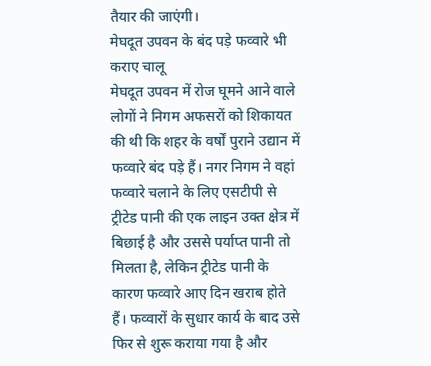तैयार की जाएंगी।
मेघदूत उपवन के बंद पड़े फव्वारे भी कराए चालू
मेघदूत उपवन में रोज घूमने आने वाले लोगों ने निगम अफसरों को शिकायत की थी कि शहर के वर्षों पुराने उद्यान में फव्वारे बंद पड़े हैं। नगर निगम ने वहां फव्वारे चलाने के लिए एसटीपी से ट्रीटेड पानी की एक लाइन उक्त क्षेत्र में बिछाई है और उससे पर्याप्त पानी तो मिलता है, लेकिन ट्रीटेड पानी के कारण फव्वारे आए दिन खराब होते हैं। फव्वारों के सुधार कार्य के बाद उसे फिर से शुरू कराया गया है और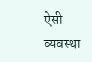ऐसी व्यवस्था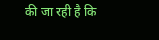की जा रही है कि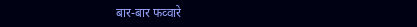बार-बार फव्वारे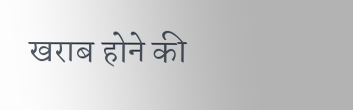खराब होने की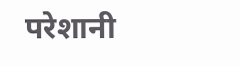परेशानी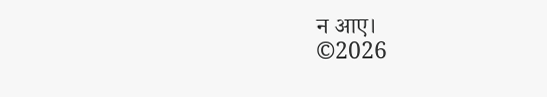न आए।
©2026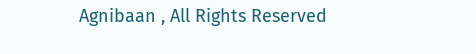Agnibaan , All Rights Reserved